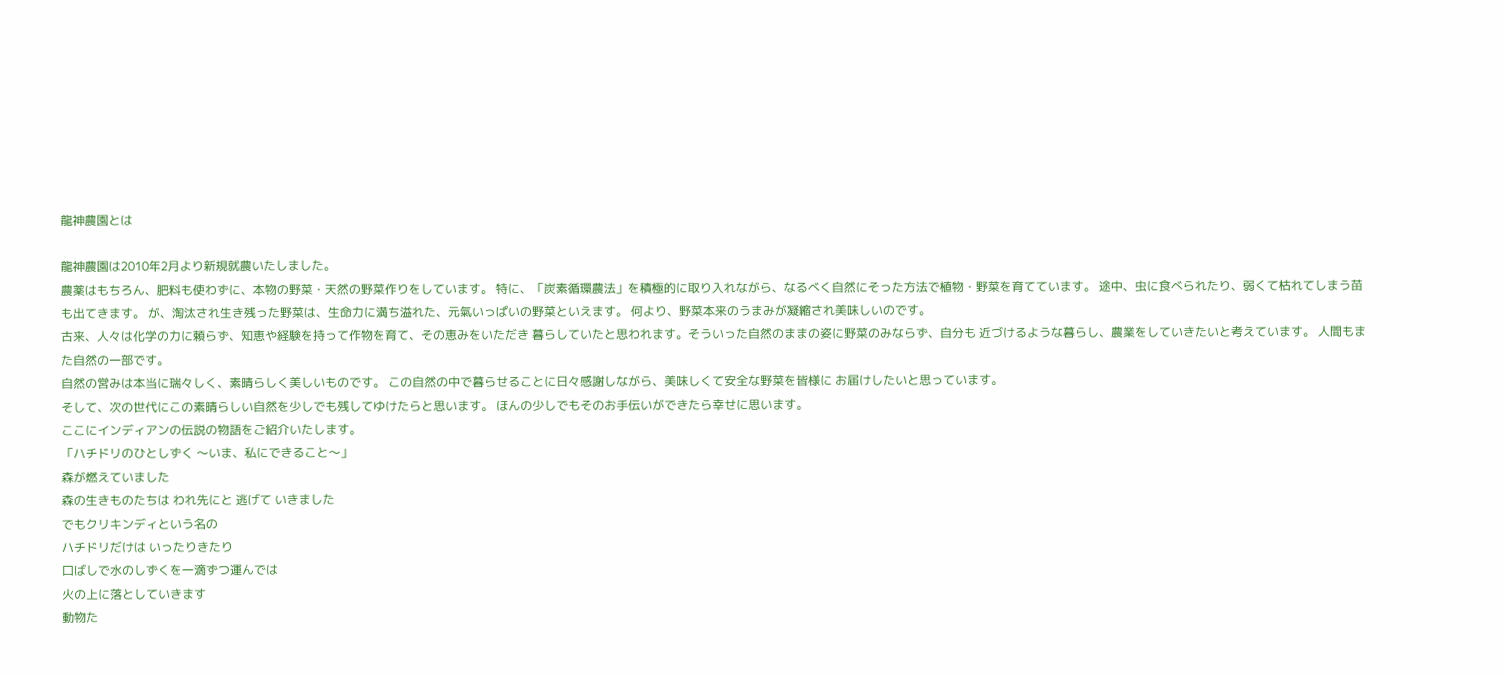龍神農園とは

龍神農園は2010年2月より新規就農いたしました。
農薬はもちろん、肥料も使わずに、本物の野菜・天然の野菜作りをしています。 特に、「炭素循環農法」を積極的に取り入れながら、なるべく自然にそった方法で植物・野菜を育てています。 途中、虫に食べられたり、弱くて枯れてしまう苗も出てきます。 が、淘汰され生き残った野菜は、生命力に満ち溢れた、元氣いっぱいの野菜といえます。 何より、野菜本来のうまみが凝縮され美味しいのです。
古来、人々は化学の力に頼らず、知恵や経験を持って作物を育て、その恵みをいただき 暮らしていたと思われます。そういった自然のままの姿に野菜のみならず、自分も 近づけるような暮らし、農業をしていきたいと考えています。 人間もまた自然の一部です。
自然の営みは本当に瑞々しく、素晴らしく美しいものです。 この自然の中で暮らせることに日々感謝しながら、美味しくて安全な野菜を皆様に お届けしたいと思っています。
そして、次の世代にこの素晴らしい自然を少しでも残してゆけたらと思います。 ほんの少しでもそのお手伝いができたら幸せに思います。
ここにインディアンの伝説の物語をご紹介いたします。
「ハチドリのひとしずく 〜いま、私にできること〜」
森が燃えていました
森の生きものたちは われ先にと 逃げて いきました
でもクリキンディという名の
ハチドリだけは いったりきたり
口ばしで水のしずくを一滴ずつ運んでは
火の上に落としていきます
動物た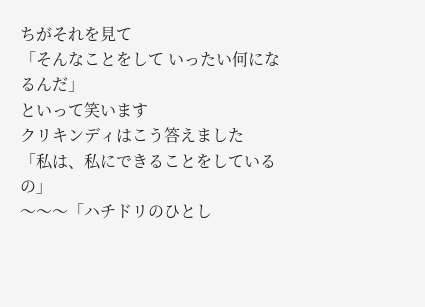ちがそれを見て
「そんなことをして いったい何になるんだ」
といって笑います
クリキンディはこう答えました
「私は、私にできることをしているの」
〜〜〜「ハチドリのひとし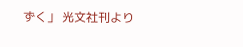ずく」 光文社刊より